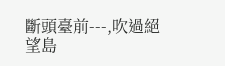斷頭臺前---,吹過絕望島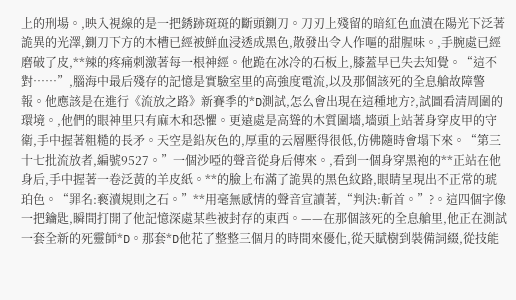上的刑場。,映入視線的是一把銹跡斑斑的斷頭鍘刀。刀刃上殘留的暗紅色血漬在陽光下泛著詭異的光澤,鍘刀下方的木槽已經被鮮血浸透成黑色,散發出令人作嘔的甜腥味。,手腕處已經磨破了皮,**辣的疼痛刺激著每一根神經。他跪在冰冷的石板上,膝蓋早已失去知覺。“這不對……”,腦海中最后殘存的記憶是實驗室里的高強度電流,以及那個該死的全息艙故障警報。他應該是在進行《流放之路》新賽季的*D測試,怎么會出現在這種地方?,試圖看清周圍的環境。,他們的眼神里只有麻木和恐懼。更遠處是高聳的木質圍墻,墻頭上站著身穿皮甲的守衛,手中握著粗糙的長矛。天空是鉛灰色的,厚重的云層壓得很低,仿佛隨時會塌下來。“第三十七批流放者,編號9527。”一個沙啞的聲音從身后傳來。,看到一個身穿黑袍的**正站在他身后,手中握著一卷泛黃的羊皮紙。**的臉上布滿了詭異的黑色紋路,眼睛呈現出不正常的琥珀色。“罪名:褻瀆規則之石。”**用毫無感情的聲音宣讀著,“判決:斬首。”?。這四個字像一把鑰匙,瞬間打開了他記憶深處某些被封存的東西。——在那個該死的全息艙里,他正在測試一套全新的死靈師*D。那套*D他花了整整三個月的時間來優化,從天賦樹到裝備詞綴,從技能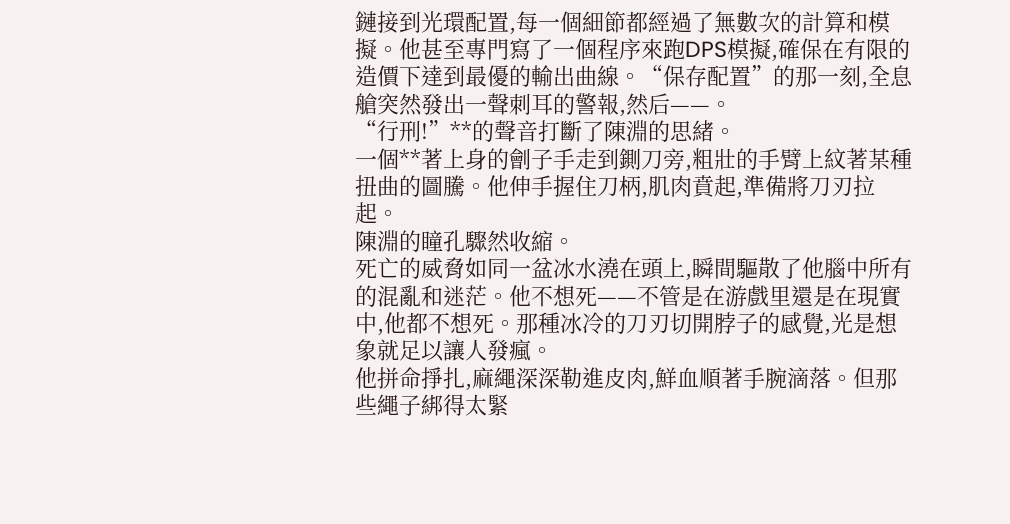鏈接到光環配置,每一個細節都經過了無數次的計算和模擬。他甚至專門寫了一個程序來跑DPS模擬,確保在有限的造價下達到最優的輸出曲線。“保存配置”的那一刻,全息艙突然發出一聲刺耳的警報,然后——。
“行刑!”**的聲音打斷了陳淵的思緒。
一個**著上身的劊子手走到鍘刀旁,粗壯的手臂上紋著某種扭曲的圖騰。他伸手握住刀柄,肌肉賁起,準備將刀刃拉起。
陳淵的瞳孔驟然收縮。
死亡的威脅如同一盆冰水澆在頭上,瞬間驅散了他腦中所有的混亂和迷茫。他不想死——不管是在游戲里還是在現實中,他都不想死。那種冰冷的刀刃切開脖子的感覺,光是想象就足以讓人發瘋。
他拼命掙扎,麻繩深深勒進皮肉,鮮血順著手腕滴落。但那些繩子綁得太緊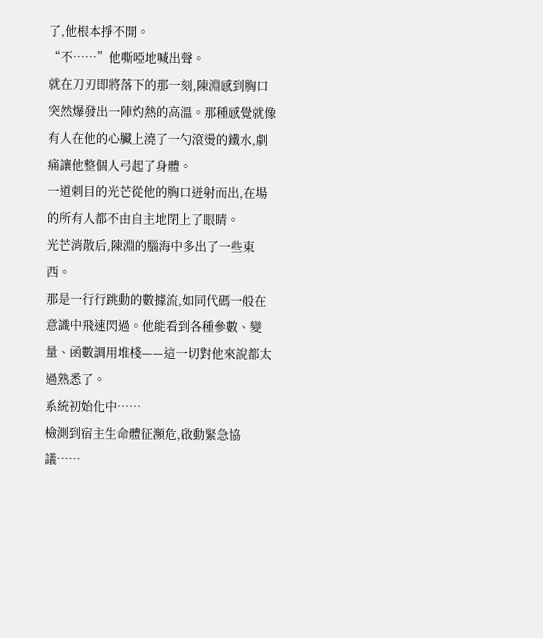了,他根本掙不開。
“不……”他嘶啞地喊出聲。
就在刀刃即將落下的那一刻,陳淵感到胸口突然爆發出一陣灼熱的高溫。那種感覺就像有人在他的心臟上澆了一勺滾燙的鐵水,劇痛讓他整個人弓起了身體。
一道刺目的光芒從他的胸口迸射而出,在場的所有人都不由自主地閉上了眼睛。
光芒消散后,陳淵的腦海中多出了一些東西。
那是一行行跳動的數據流,如同代碼一般在意識中飛速閃過。他能看到各種參數、變量、函數調用堆棧——這一切對他來說都太過熟悉了。
系統初始化中……
檢測到宿主生命體征瀕危,啟動緊急協議……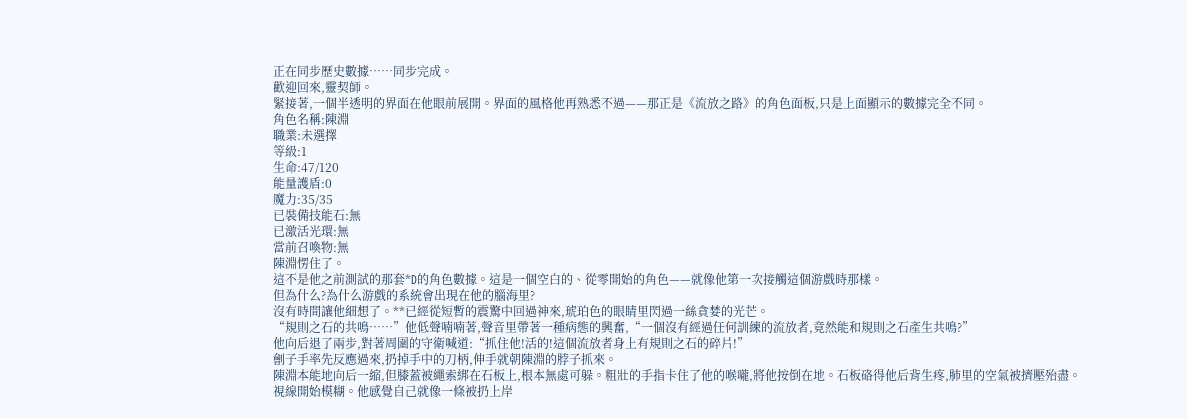正在同步歷史數據……同步完成。
歡迎回來,靈契師。
緊接著,一個半透明的界面在他眼前展開。界面的風格他再熟悉不過——那正是《流放之路》的角色面板,只是上面顯示的數據完全不同。
角色名稱:陳淵
職業:未選擇
等級:1
生命:47/120
能量護盾:0
魔力:35/35
已裝備技能石:無
已激活光環:無
當前召喚物:無
陳淵愣住了。
這不是他之前測試的那套*D的角色數據。這是一個空白的、從零開始的角色——就像他第一次接觸這個游戲時那樣。
但為什么?為什么游戲的系統會出現在他的腦海里?
沒有時間讓他細想了。**已經從短暫的震驚中回過神來,琥珀色的眼睛里閃過一絲貪婪的光芒。
“規則之石的共鳴……”他低聲喃喃著,聲音里帶著一種病態的興奮,“一個沒有經過任何訓練的流放者,竟然能和規則之石產生共鳴?”
他向后退了兩步,對著周圍的守衛喊道:“抓住他!活的!這個流放者身上有規則之石的碎片!”
劊子手率先反應過來,扔掉手中的刀柄,伸手就朝陳淵的脖子抓來。
陳淵本能地向后一縮,但膝蓋被繩索綁在石板上,根本無處可躲。粗壯的手指卡住了他的喉嚨,將他按倒在地。石板硌得他后背生疼,肺里的空氣被擠壓殆盡。
視線開始模糊。他感覺自己就像一條被扔上岸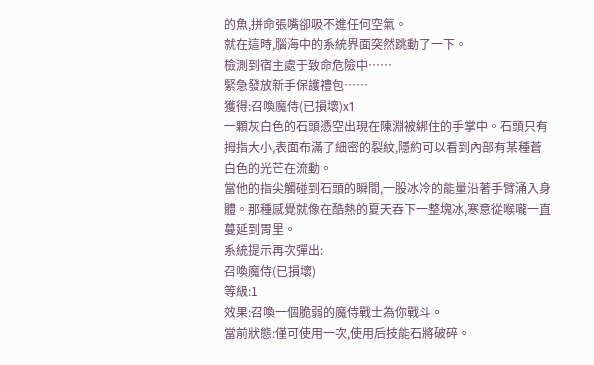的魚,拼命張嘴卻吸不進任何空氣。
就在這時,腦海中的系統界面突然跳動了一下。
檢測到宿主處于致命危險中……
緊急發放新手保護禮包……
獲得:召喚魔侍(已損壞)x1
一顆灰白色的石頭憑空出現在陳淵被綁住的手掌中。石頭只有拇指大小,表面布滿了細密的裂紋,隱約可以看到內部有某種蒼白色的光芒在流動。
當他的指尖觸碰到石頭的瞬間,一股冰冷的能量沿著手臂涌入身體。那種感覺就像在酷熱的夏天吞下一整塊冰,寒意從喉嚨一直蔓延到胃里。
系統提示再次彈出:
召喚魔侍(已損壞)
等級:1
效果:召喚一個脆弱的魔侍戰士為你戰斗。
當前狀態:僅可使用一次,使用后技能石將破碎。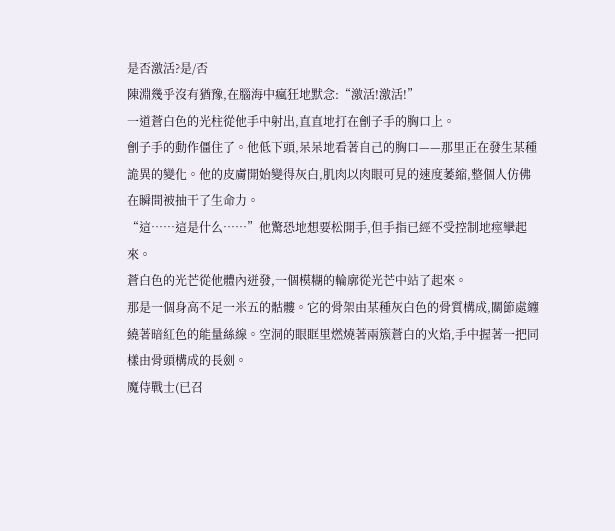是否激活?是/否
陳淵幾乎沒有猶豫,在腦海中瘋狂地默念:“激活!激活!”
一道蒼白色的光柱從他手中射出,直直地打在劊子手的胸口上。
劊子手的動作僵住了。他低下頭,呆呆地看著自己的胸口——那里正在發生某種詭異的變化。他的皮膚開始變得灰白,肌肉以肉眼可見的速度萎縮,整個人仿佛在瞬間被抽干了生命力。
“這……這是什么……”他驚恐地想要松開手,但手指已經不受控制地痙攣起來。
蒼白色的光芒從他體內迸發,一個模糊的輪廓從光芒中站了起來。
那是一個身高不足一米五的骷髏。它的骨架由某種灰白色的骨質構成,關節處纏繞著暗紅色的能量絲線。空洞的眼眶里燃燒著兩簇蒼白的火焰,手中握著一把同樣由骨頭構成的長劍。
魔侍戰士(已召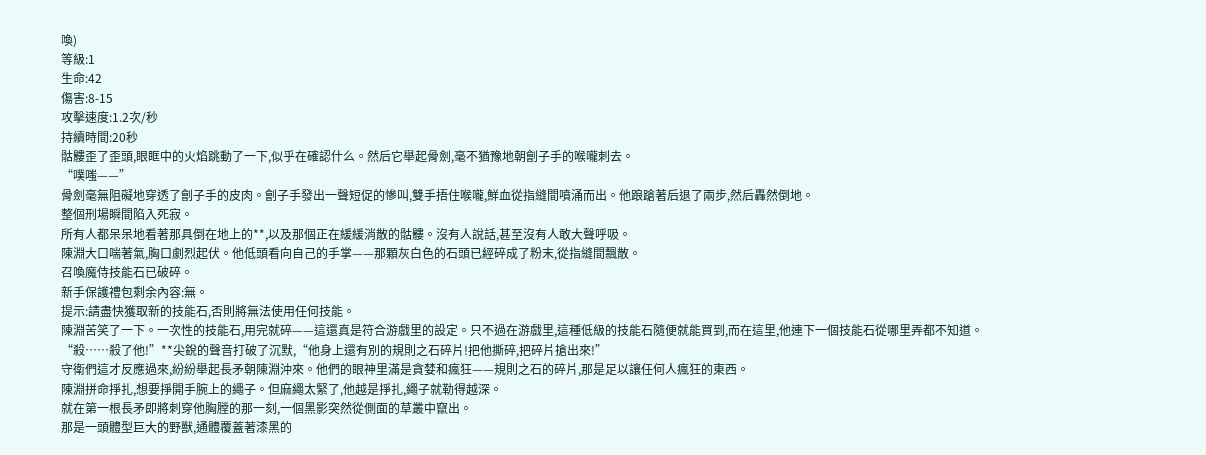喚)
等級:1
生命:42
傷害:8-15
攻擊速度:1.2次/秒
持續時間:20秒
骷髏歪了歪頭,眼眶中的火焰跳動了一下,似乎在確認什么。然后它舉起骨劍,毫不猶豫地朝劊子手的喉嚨刺去。
“噗嗤——”
骨劍毫無阻礙地穿透了劊子手的皮肉。劊子手發出一聲短促的慘叫,雙手捂住喉嚨,鮮血從指縫間噴涌而出。他踉蹌著后退了兩步,然后轟然倒地。
整個刑場瞬間陷入死寂。
所有人都呆呆地看著那具倒在地上的**,以及那個正在緩緩消散的骷髏。沒有人說話,甚至沒有人敢大聲呼吸。
陳淵大口喘著氣,胸口劇烈起伏。他低頭看向自己的手掌——那顆灰白色的石頭已經碎成了粉末,從指縫間飄散。
召喚魔侍技能石已破碎。
新手保護禮包剩余內容:無。
提示:請盡快獲取新的技能石,否則將無法使用任何技能。
陳淵苦笑了一下。一次性的技能石,用完就碎——這還真是符合游戲里的設定。只不過在游戲里,這種低級的技能石隨便就能買到,而在這里,他連下一個技能石從哪里弄都不知道。
“殺……殺了他!”**尖銳的聲音打破了沉默,“他身上還有別的規則之石碎片!把他撕碎,把碎片搶出來!”
守衛們這才反應過來,紛紛舉起長矛朝陳淵沖來。他們的眼神里滿是貪婪和瘋狂——規則之石的碎片,那是足以讓任何人瘋狂的東西。
陳淵拼命掙扎,想要掙開手腕上的繩子。但麻繩太緊了,他越是掙扎,繩子就勒得越深。
就在第一根長矛即將刺穿他胸膛的那一刻,一個黑影突然從側面的草叢中竄出。
那是一頭體型巨大的野獸,通體覆蓋著漆黑的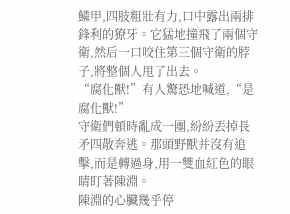鱗甲,四肢粗壯有力,口中露出兩排鋒利的獠牙。它猛地撞飛了兩個守衛,然后一口咬住第三個守衛的脖子,將整個人甩了出去。
“腐化獸!”有人驚恐地喊道,“是腐化獸!”
守衛們頓時亂成一團,紛紛丟掉長矛四散奔逃。那頭野獸并沒有追擊,而是轉過身,用一雙血紅色的眼睛盯著陳淵。
陳淵的心臟幾乎停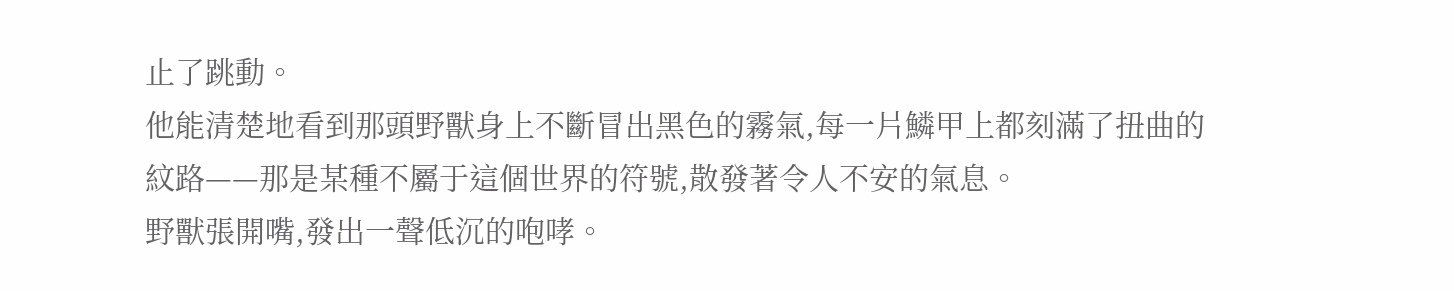止了跳動。
他能清楚地看到那頭野獸身上不斷冒出黑色的霧氣,每一片鱗甲上都刻滿了扭曲的紋路——那是某種不屬于這個世界的符號,散發著令人不安的氣息。
野獸張開嘴,發出一聲低沉的咆哮。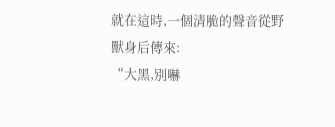就在這時,一個清脆的聲音從野獸身后傳來:
“大黑,別嚇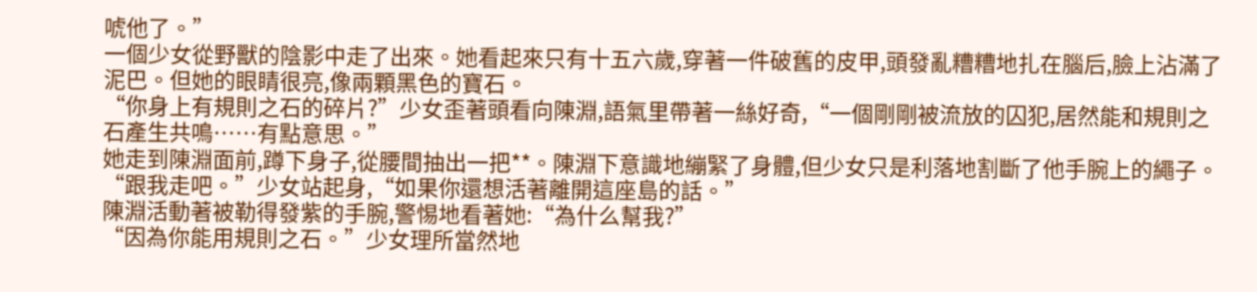唬他了。”
一個少女從野獸的陰影中走了出來。她看起來只有十五六歲,穿著一件破舊的皮甲,頭發亂糟糟地扎在腦后,臉上沾滿了泥巴。但她的眼睛很亮,像兩顆黑色的寶石。
“你身上有規則之石的碎片?”少女歪著頭看向陳淵,語氣里帶著一絲好奇,“一個剛剛被流放的囚犯,居然能和規則之石產生共鳴……有點意思。”
她走到陳淵面前,蹲下身子,從腰間抽出一把**。陳淵下意識地繃緊了身體,但少女只是利落地割斷了他手腕上的繩子。
“跟我走吧。”少女站起身,“如果你還想活著離開這座島的話。”
陳淵活動著被勒得發紫的手腕,警惕地看著她:“為什么幫我?”
“因為你能用規則之石。”少女理所當然地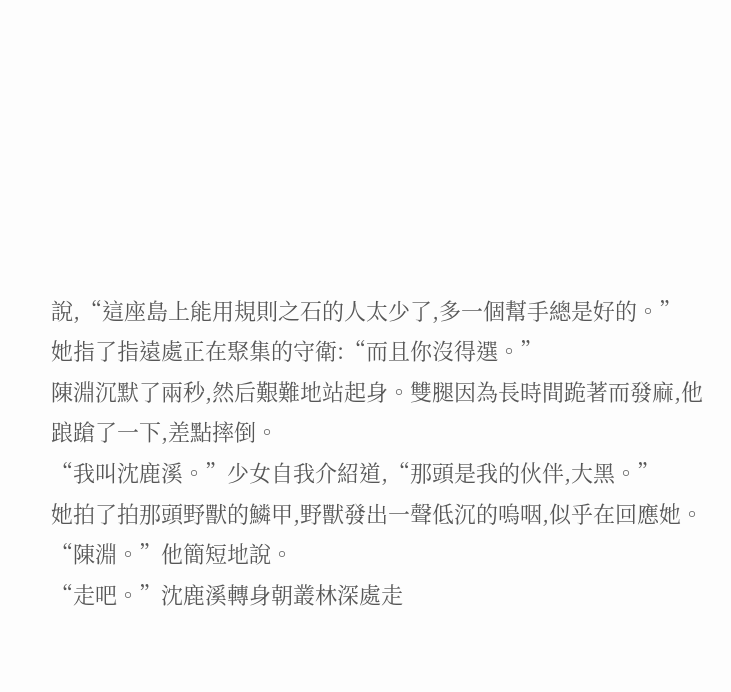說,“這座島上能用規則之石的人太少了,多一個幫手總是好的。”
她指了指遠處正在聚集的守衛:“而且你沒得選。”
陳淵沉默了兩秒,然后艱難地站起身。雙腿因為長時間跪著而發麻,他踉蹌了一下,差點摔倒。
“我叫沈鹿溪。”少女自我介紹道,“那頭是我的伙伴,大黑。”
她拍了拍那頭野獸的鱗甲,野獸發出一聲低沉的嗚咽,似乎在回應她。
“陳淵。”他簡短地說。
“走吧。”沈鹿溪轉身朝叢林深處走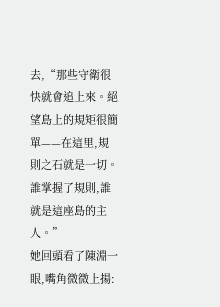去,“那些守衛很快就會追上來。絕望島上的規矩很簡單——在這里,規則之石就是一切。誰掌握了規則,誰就是這座島的主人。”
她回頭看了陳淵一眼,嘴角微微上揚: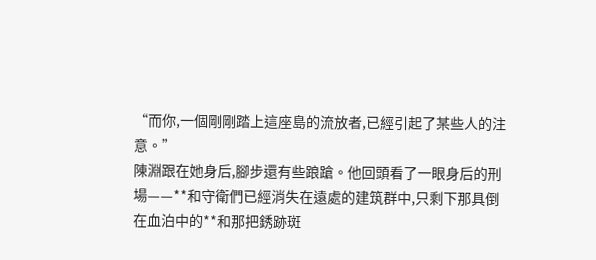“而你,一個剛剛踏上這座島的流放者,已經引起了某些人的注意。”
陳淵跟在她身后,腳步還有些踉蹌。他回頭看了一眼身后的刑場——**和守衛們已經消失在遠處的建筑群中,只剩下那具倒在血泊中的**和那把銹跡斑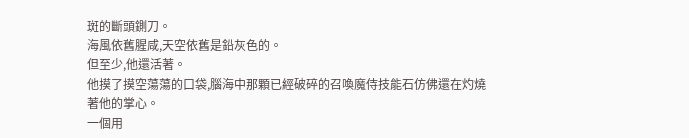斑的斷頭鍘刀。
海風依舊腥咸,天空依舊是鉛灰色的。
但至少,他還活著。
他摸了摸空蕩蕩的口袋,腦海中那顆已經破碎的召喚魔侍技能石仿佛還在灼燒著他的掌心。
一個用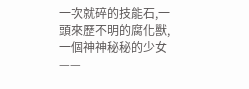一次就碎的技能石,一頭來歷不明的腐化獸,一個神神秘秘的少女——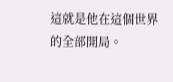這就是他在這個世界的全部開局。